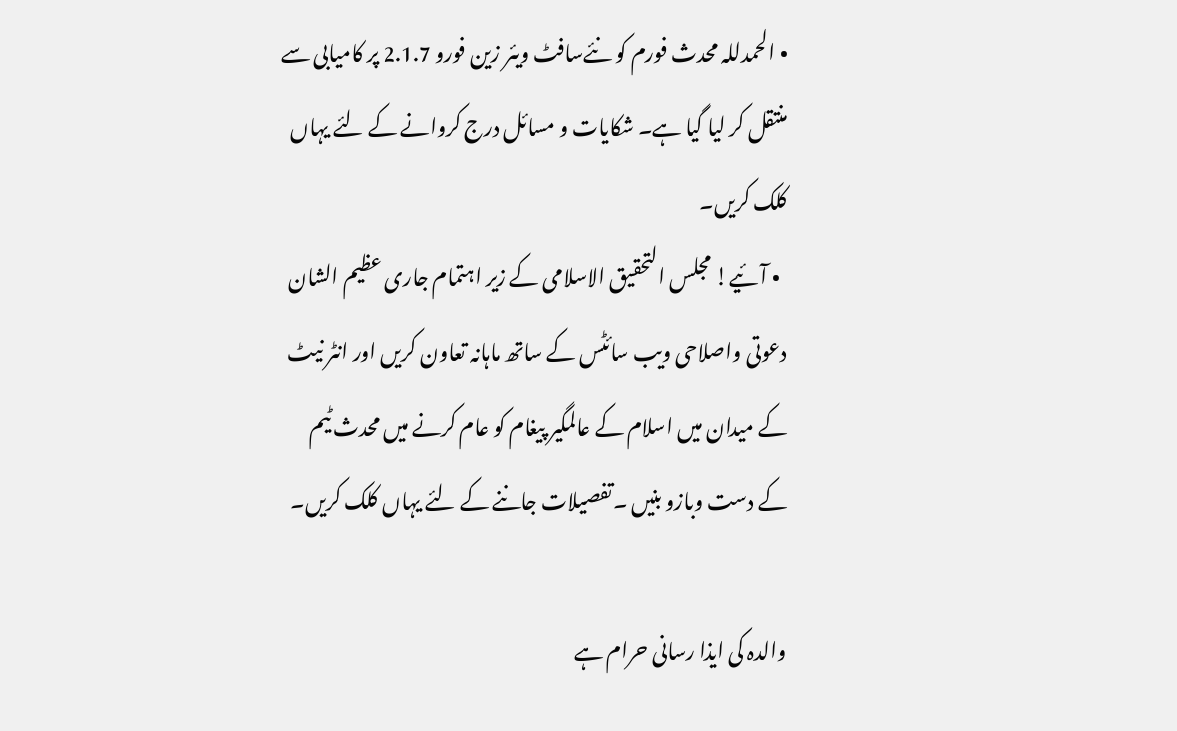• الحمدللہ محدث فورم کو نئےسافٹ ویئر زین فورو 2.1.7 پر کامیابی سے منتقل کر لیا گیا ہے۔ شکایات و مسائل درج کروانے کے لئے یہاں کلک کریں۔
  • آئیے! مجلس التحقیق الاسلامی کے زیر اہتمام جاری عظیم الشان دعوتی واصلاحی ویب سائٹس کے ساتھ ماہانہ تعاون کریں اور انٹر نیٹ کے میدان میں اسلام کے عالمگیر پیغام کو عام کرنے میں محدث ٹیم کے دست وبازو بنیں ۔تفصیلات جاننے کے لئے یہاں کلک کریں۔

والدہ کی ایذا رسانی حرام ہے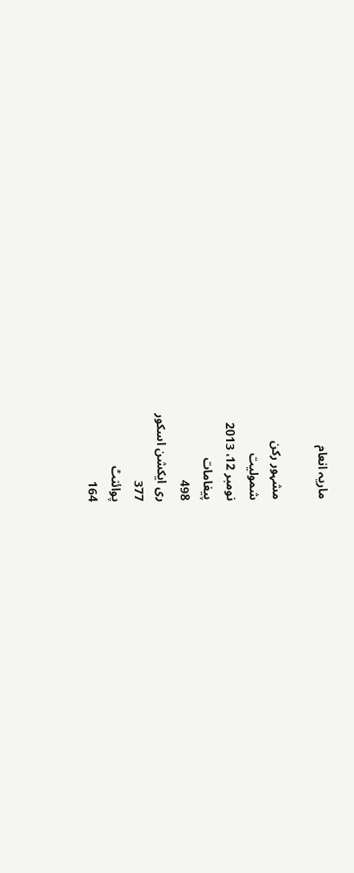ماریہ انعام

مشہور رکن
شمولیت
نومبر 12، 2013
پیغامات
498
ری ایکشن اسکور
377
پوائنٹ
164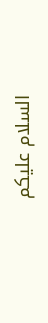السلام علیکم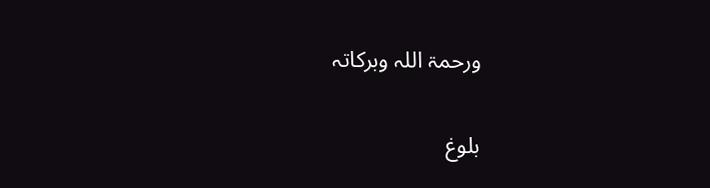ورحمۃ اللہ وبرکاتہ

بلوغ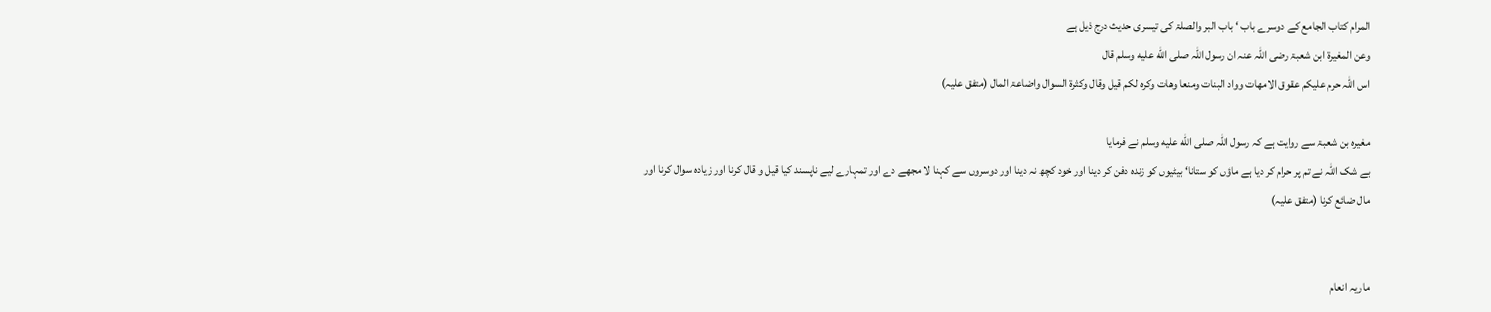المرام کتاب الجامع کے دوسرے باب ‘ باب البر والصلۃ کی تیسری حدیث درج ذیل ہے
وعن المغیرۃ ابن شعبۃ رضی اللہ عنہ ان رسول اللہ صلى الله عليه وسلم قال
اس اللہ حرم علیکم عقوق الامھات وواد البنات ومنعا وھات وکرہ لکم قیل وقال وکثرۃ السوال واضاعۃ المال (متفق علیہ)

مغیرہ بن شعبۃ سے روایت ہے کہ رسول اللہ صلى الله عليه وسلم نے فرمایا
بے شک اللہ نے تم پر حرام کر دیا ہے ماؤں کو ستانا‘ بیٹیوں کو زندہ دفن کر دینا اور خود کچھ نہ دینا اور دوسروں سے کہنا لا مجھے دے اور تمہارے لیے ناپسند کیا قیل و قال کرنا اور زیادہ سوال کرنا اور مال ضائع کرنا (متفق علیہ)


ماریہ انعام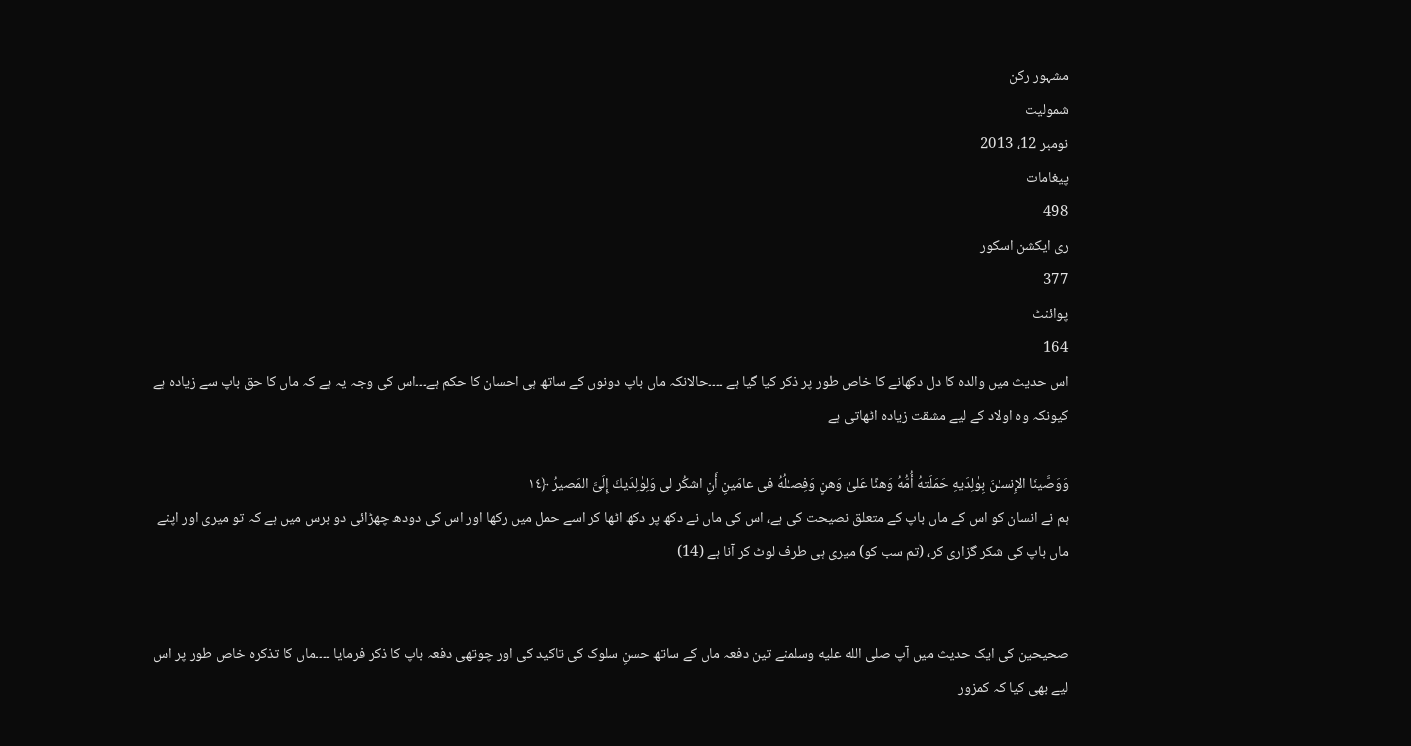مشہور رکن
شمولیت
نومبر 12، 2013
پیغامات
498
ری ایکشن اسکور
377
پوائنٹ
164
اس حدیث میں والدہ کا دل دکھانے کا خاص طور پر ذکر کیا گیا ہے ۔۔۔۔حالانکہ ماں باپ دونوں کے ساتھ ہی احسان کا حکم ہے۔۔۔اس کی وجہ یہ ہے کہ ماں کا حق باپ سے زیادہ ہے کیونکہ وہ اولاد کے لیے مشقت زیادہ اٹھاتی ہے

وَوَصَّينَا الإِنسـٰنَ بِوٰلِدَيهِ حَمَلَتهُ أُمُّهُ وَهنًا عَلىٰ وَهنٍ وَفِصـٰلُهُ فى عامَينِ أَنِ اشكُر لى وَلِوٰلِدَيكَ إِلَىَّ المَصيرُ ﴿١٤
ہم نے انسان کو اس کے ماں باپ کے متعلق نصیحت کی ہے، اس کی ماں نے دکھ پر دکھ اٹھا کر اسے حمل میں رکھا اور اس کی دودھ چھڑائی دو برس میں ہے کہ تو میری اور اپنے ماں باپ کی شکر گزاری کر، (تم سب کو) میری ہی طرف لوٹ کر آنا ہے (14)


صحیحین کی ایک حدیث میں آپ صلى الله عليه وسلمنے تین دفعہ ماں کے ساتھ حسنِ سلوک کی تاکید کی اور چوتھی دفعہ باپ کا ذکر فرمایا ۔۔۔۔ماں کا تذکرہ خاص طور پر اس لیے بھی کیا کہ کمزور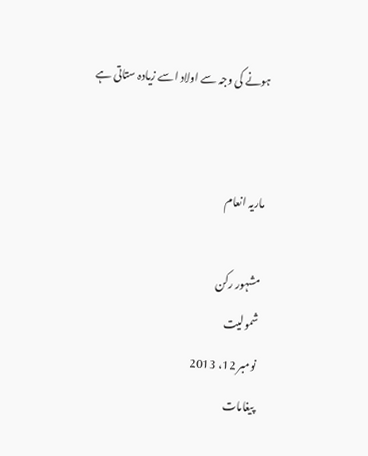ہونے کی وجہ سے اولاد اسے زیادہ ستاتی ہے


ماریہ انعام

مشہور رکن
شمولیت
نومبر 12، 2013
پیغامات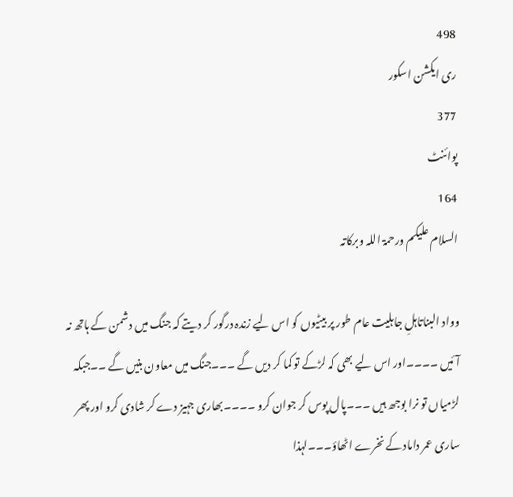498
ری ایکشن اسکور
377
پوائنٹ
164
السلام علیکم ورحمۃ اللہ وبرکاتہ

وواد البناتاہلِ جاہلیت عام طور پر بیٹیوں کو اس لیے زندہ درگور کر دیتے کہ جنگ میں دشمن کے ہاتھ نہ آئیں ۔۔۔۔اور اس لیے بھی کہ لڑکے تو کما کر دیں گے ۔۔۔جنگ میں معاون بنیں گے ۔۔جبکہ لڑمیاں تو نرا بوجھ ہیں ۔۔۔پال پوس کر جوان کرو ۔۔۔۔بھاری جہیز دے کر شادی کرو اور پھر ساری عمر داماد کے نخرے اٹھاؤ۔۔۔لہذا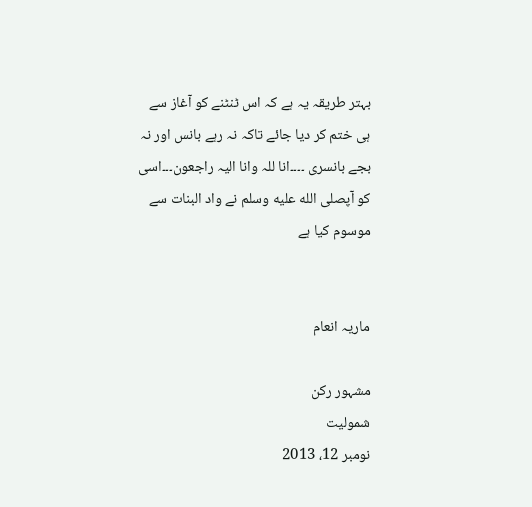بہتر طریقہ یہ ہے کہ اس ٹنٹنے کو آغاز سے ہی ختم کر دیا جائے تاکہ نہ رہے بانس اور نہ بجے بانسری ۔۔۔۔انا للہ وانا الیہ راجعون۔۔۔اسی کو آپصلى الله عليه وسلم نے واد البنات سے موسوم کیا ہے


ماریہ انعام

مشہور رکن
شمولیت
نومبر 12، 2013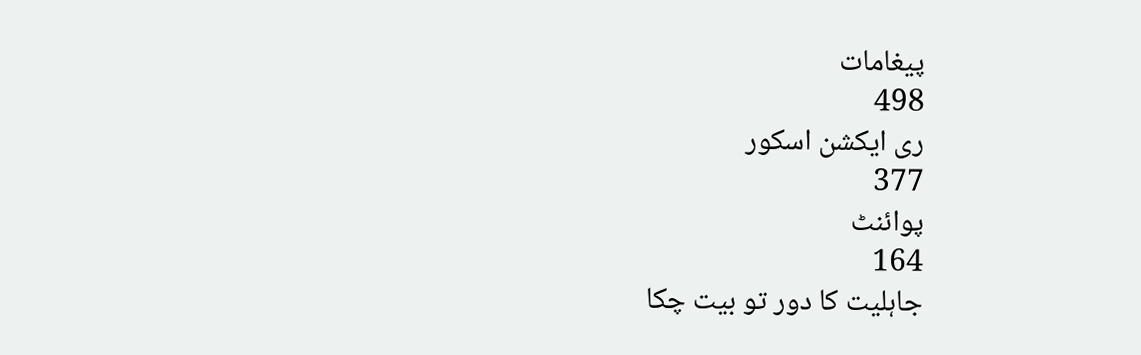پیغامات
498
ری ایکشن اسکور
377
پوائنٹ
164
جاہلیت کا دور تو بیت چکا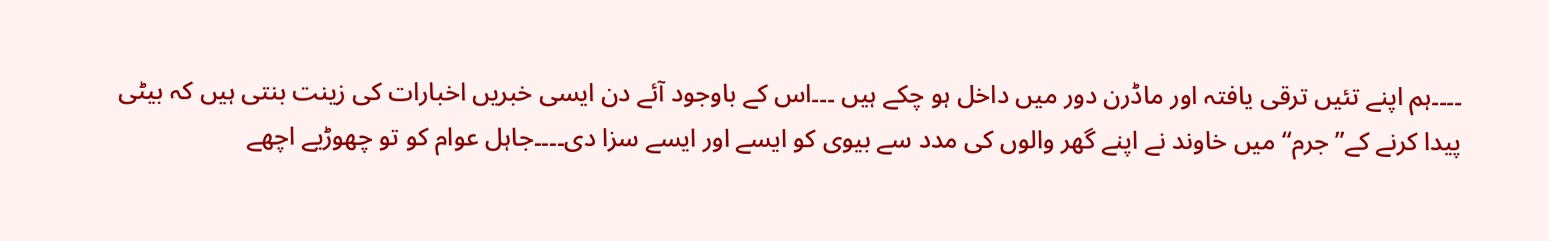۔۔۔۔ہم اپنے تئیں ترقی یافتہ اور ماڈرن دور میں داخل ہو چکے ہیں ۔۔۔اس کے باوجود آئے دن ایسی خبریں اخبارات کی زینت بنتی ہیں کہ بیٹی پیدا کرنے کے” جرم“ میں خاوند نے اپنے گھر والوں کی مدد سے بیوی کو ایسے اور ایسے سزا دی۔۔۔۔جاہل عوام کو تو چھوڑیے اچھے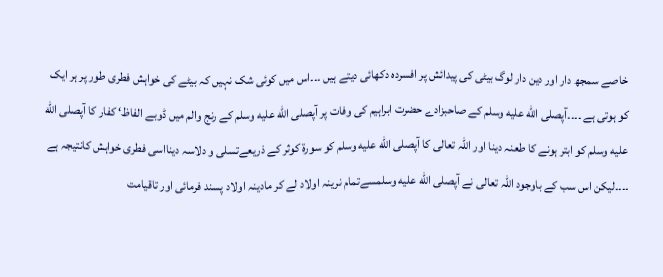خاصے سمجھ دار اور دین دار لوگ بیٹی کی پیدائش پر افسردہ دکھائی دیتے ہیں ۔۔۔اس میں کوئی شک نہیں کہ بیٹے کی خواہش فطری طور پر ہر ایک کو ہوتی ہے ۔۔۔۔آپصلى الله عليه وسلم کے صاحبزادے حضرت ابراہیم کی وفات پر آپصلى الله عليه وسلم کے رنج والم میں ڈوبے الفاظ‘ کفار کا آپصلى الله عليه وسلم کو ابتر ہونے کا طعنہ دینا اور اللہ تعالی کا آپصلى الله عليه وسلم کو سورۃ کوثر کے ذریعےتسلی و دلاسہ دینااسی فطری خواہش کانتیجہ ہے ۔۔۔۔لیکن اس سب کے باوجود اللہ تعالی نے آپصلى الله عليه وسلمسےتمام نرینہ اولاد لے کر مادینہ اولاد پسند فرمائی اور تاقیامت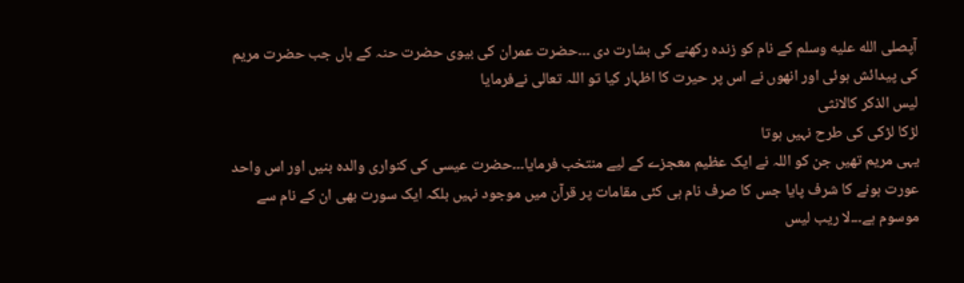آپصلى الله عليه وسلم کے نام کو زندہ رکھنے کی بشارت دی ۔۔۔حضرت عمران کی بیوی حضرت حنہ کے ہاں جب حضرت مریم کی پیدائش ہوئی اور انھوں نے اس پر حیرت کا اظہار کیا تو اللہ تعالی نےفرمایا
لیس الذکر کالانثی
لڑکا لڑکی کی طرح نہیں ہوتا
یہی مریم تھیں جن کو اللہ نے ایک عظیم معجزے کے لیے منتخب فرمایا۔۔۔حضرت عیسی کی کنواری والدہ بنیں اور اس واحد عورت ہونے کا شرف پایا جس کا صرف نام ہی کئی مقامات پر قرآن میں موجود نہیں بلکہ ایک سورت بھی ان کے نام سے موسوم ہے۔۔۔لا ریب لیس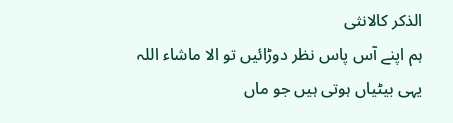الذکر کالانثی
ہم اپنے آس پاس نظر دوڑائیں تو الا ماشاء اللہ یہی بیٹیاں ہوتی ہیں جو ماں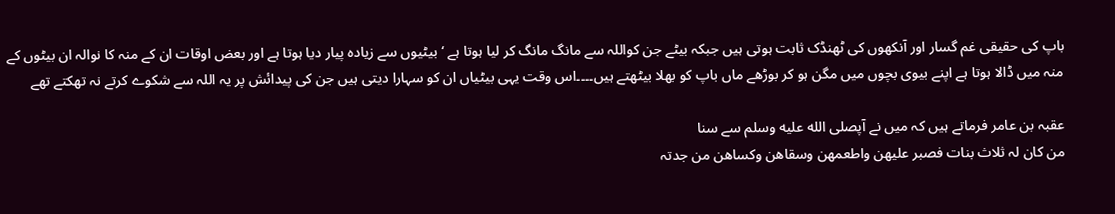باپ کی حقیقی غم گسار اور آنکھوں کی ٹھنڈک ثابت ہوتی ہیں جبکہ بیٹے جن کواللہ سے مانگ مانگ کر لیا ہوتا ہے ‘ بیٹیوں سے زیادہ پیار دیا ہوتا ہے اور بعض اوقات ان کے منہ کا نوالہ ان بیٹوں کے منہ میں ڈالا ہوتا ہے اپنے بیوی بچوں میں مگن ہو کر بوڑھے ماں باپ کو بھلا بیٹھتے ہیں۔۔۔۔اس وقت یہی بیٹیاں ان کو سہارا دیتی ہیں جن کی پیدائش پر یہ اللہ سے شکوے کرتے نہ تھکتے تھے

عقبہ بن عامر فرماتے ہیں کہ میں نے آپصلى الله عليه وسلم سے سنا
من کان لہ ثلاث بنات فصبر علیھن واطعمھن وسقاھن وکساھن من جدتہ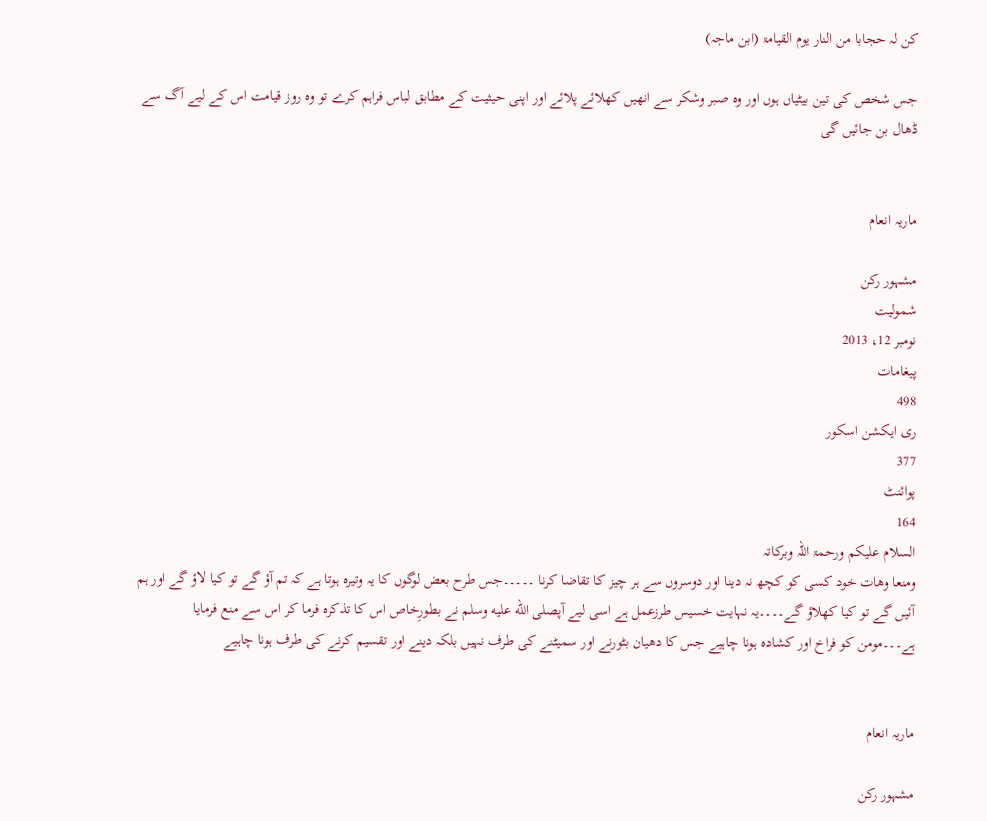کن لہ حجابا من النار یوم القیامۃ (ابن ماجہ)

جس شخص کی تین بیٹیاں ہوں اور وہ صبر وشکر سے انھیں کھلائے پلائے اور اپنی حیثیت کے مطابق لباس فراہم کرے تو وہ روز قیامت اس کے لیے آگ سے ڈھال بن جائیں گی


ماریہ انعام

مشہور رکن
شمولیت
نومبر 12، 2013
پیغامات
498
ری ایکشن اسکور
377
پوائنٹ
164
السلام علیکم ورحمۃ اللہ وبرکاتہ
ومنعا وھات خود کسی کو کچھ نہ دینا اور دوسروں سے ہر چیز کا تقاضا کرنا ۔۔۔۔۔جس طرح بعض لوگوں کا یہ وتیرہ ہوتا ہے کہ تم آؤ گے تو کیا لاؤ گے اور ہم آئیں گے تو کیا کھلاؤ گے۔۔۔۔یہ نہایت خسیس طرزعمل ہے اسی لیے آپصلى الله عليه وسلم نے بطورِخاص اس کا تذکرہ فرما کر اس سے منع فرمایا ہے۔۔۔مومن کو فراخ اور کشادہ ہونا چاہیے جس کا دھیان بٹورنے اور سمیٹنے کی طرف نہیں بلکہ دینے اور تقسیم کرنے کی طرف ہونا چاہیے


ماریہ انعام

مشہور رکن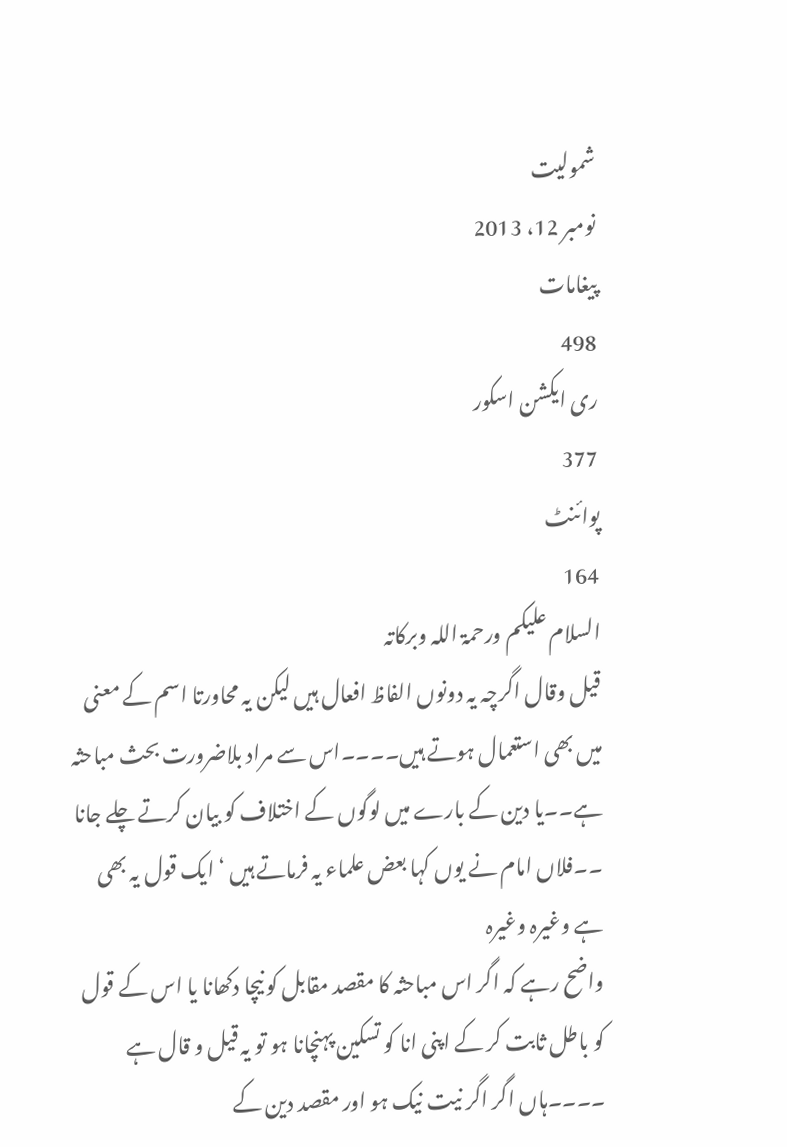شمولیت
نومبر 12، 2013
پیغامات
498
ری ایکشن اسکور
377
پوائنٹ
164
السلام علیکم ورحمۃ اللہ وبرکاتہ
قیل وقال اگرچہ یہ دونوں الفاظ افعال ہیں لیکن یہ محاورتا اسم کے معنی میں بھی استعمال ہوتے ہیں۔۔۔۔اس سے مراد بلاضرورت بحث مباحثہ ہے۔۔یا دین کے بارے میں لوگوں کے اختلاف کو بیان کرتے چلے جانا ۔۔فلاں امام نے یوں کہا بعض علماء یہ فرماتے ہیں ‘ ایک قول یہ بھی ہے وغیرہ وغیرہ
واضح رہے کہ اگر اس مباحثہ کا مقصد مقابل کو نیچا دکھانا یا اس کے قول کو باطل ثابت کر کے اپنی انا کو تسکین پہنچانا ہو تو یہ قیل و قال ہے ۔۔۔۔ہاں اگر اگر نیت نیک ہو اور مقصد دین کے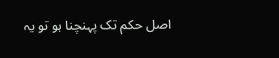اصل حکم تک پہنچنا ہو تو یہ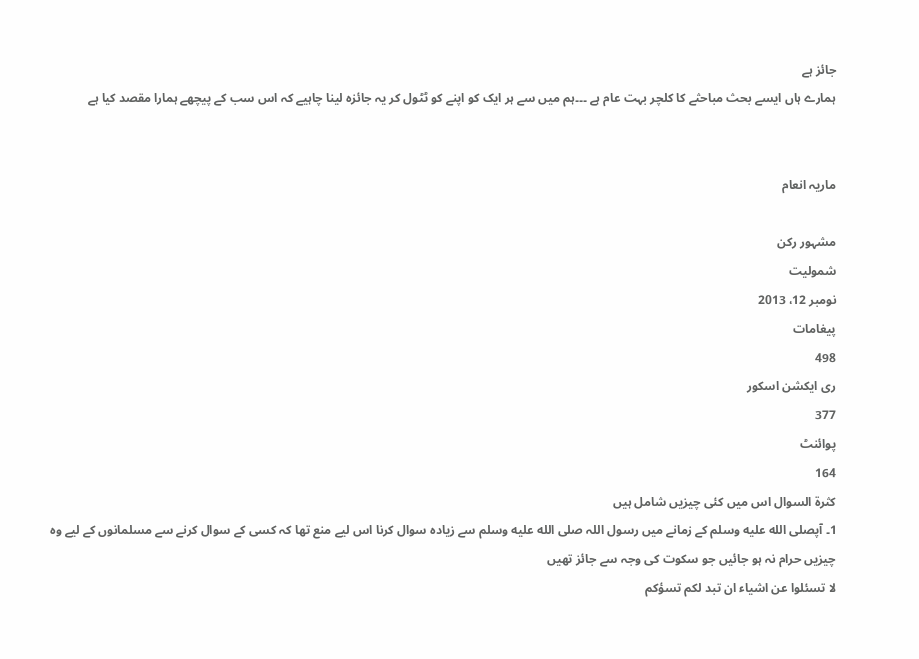جائز ہے
ہمارے ہاں ایسے بحث مباحثے کا کلچر بہت عام ہے ۔۔۔ہم میں سے ہر ایک کو اپنے کو ٹٹول کر یہ جائزہ لینا چاہیے کہ اس سب کے پیچھے ہمارا مقصد کیا ہے


ماریہ انعام

مشہور رکن
شمولیت
نومبر 12، 2013
پیغامات
498
ری ایکشن اسکور
377
پوائنٹ
164
کثرۃ السوال اس میں کئی چیزیں شامل ہیں
1۔ آپصلى الله عليه وسلم کے زمانے میں رسول اللہ صلى الله عليه وسلم سے زیادہ سوال کرنا اس لیے منع تھا کہ کسی کے سوال کرنے سے مسلمانوں کے لیے وہ چیزیں حرام نہ ہو جائیں جو سکوت کی وجہ سے جائز تھیں
لا تسئلوا عن اشیاء ان تبد لکم تسؤکم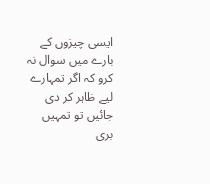ایسی چیزوں کے بارے میں سوال نہ کرو کہ اگر تمہارے لیے ظاہر کر دی جائیں تو تمہیں بری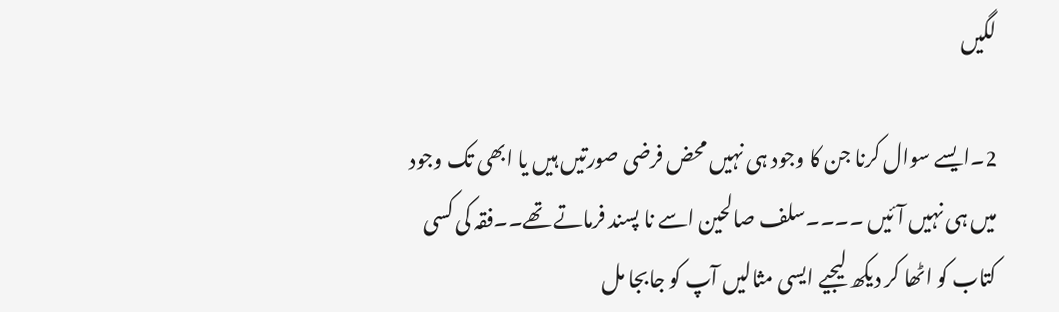لگیں

2۔ایسے سوال کرنا جن کا وجود ہی نہیں محض فرضی صورتیں ہیں یا ابھی تک وجود میں ہی نہیں آئیں ۔۔۔۔سلف صالحین اسے نا پسند فرماتے تھے۔۔فقہ کی کسی کتاب کو اٹھا کر دیکھ لیجیے ایسی مثالیں آپ کو جابجا مل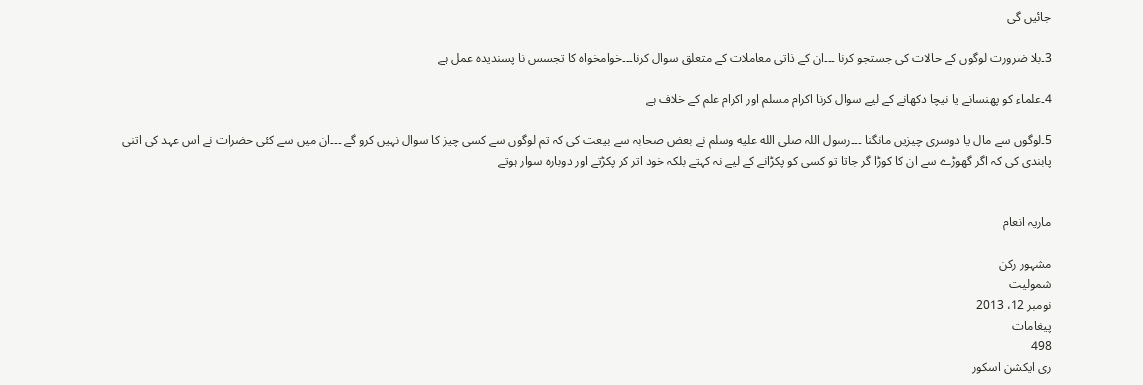جائیں گی

3۔بلا ضرورت لوگوں کے حالات کی جستجو کرنا ۔۔۔ان کے ذاتی معاملات کے متعلق سوال کرنا۔۔۔خوامخواہ کا تجسس نا پسندیدہ عمل ہے

4۔علماء کو پھنسانے یا نیچا دکھانے کے لیے سوال کرنا اکرام مسلم اور اکرام علم کے خلاف ہے

5۔لوگوں سے مال یا دوسری چیزیں مانگنا ۔۔۔رسول اللہ صلى الله عليه وسلم نے بعض صحابہ سے بیعت کی کہ تم لوگوں سے کسی چیز کا سوال نہیں کرو گے ۔۔۔ان میں سے کئی حضرات نے اس عہد کی اتنی پابندی کی کہ اگر گھوڑے سے ان کا کوڑا گر جاتا تو کسی کو پکڑانے کے لیے نہ کہتے بلکہ خود اتر کر پکڑتے اور دوبارہ سوار ہوتے


ماریہ انعام

مشہور رکن
شمولیت
نومبر 12، 2013
پیغامات
498
ری ایکشن اسکور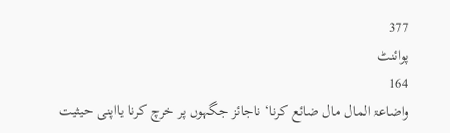377
پوائنٹ
164
واضاعۃ المال مال ضائع کرنا‘ ناجائز جگہوں پر خرچ کرنا یااپنی حیثیت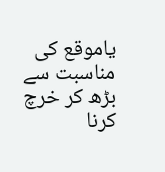یاموقع کی مناسبت سے بڑھ کر خرچ کرنا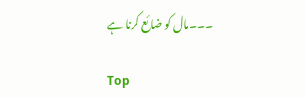۔۔۔مال کو ضائع کرنا ہے

Top